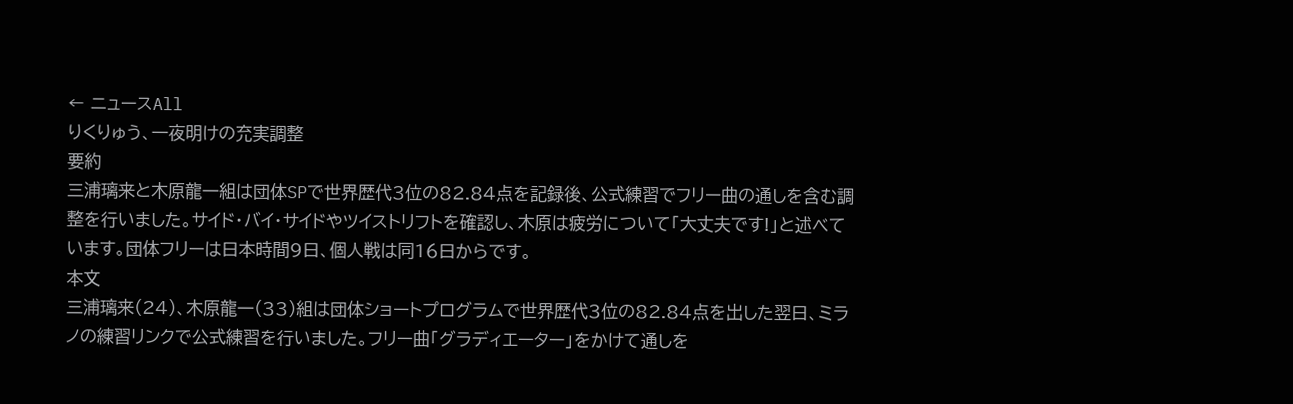← ニュースAll
りくりゅう、一夜明けの充実調整
要約
三浦璃来と木原龍一組は団体SPで世界歴代3位の82.84点を記録後、公式練習でフリー曲の通しを含む調整を行いました。サイド・バイ・サイドやツイストリフトを確認し、木原は疲労について「大丈夫です!」と述べています。団体フリーは日本時間9日、個人戦は同16日からです。
本文
三浦璃来(24)、木原龍一(33)組は団体ショートプログラムで世界歴代3位の82.84点を出した翌日、ミラノの練習リンクで公式練習を行いました。フリー曲「グラディエーター」をかけて通しを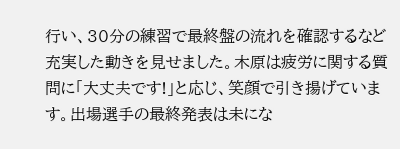行い、30分の練習で最終盤の流れを確認するなど充実した動きを見せました。木原は疲労に関する質問に「大丈夫です!」と応じ、笑顔で引き揚げています。出場選手の最終発表は未にな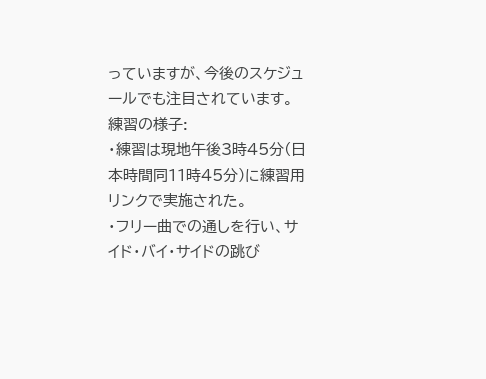っていますが、今後のスケジュールでも注目されています。
練習の様子:
・練習は現地午後3時45分(日本時間同11時45分)に練習用リンクで実施された。
・フリー曲での通しを行い、サイド・バイ・サイドの跳び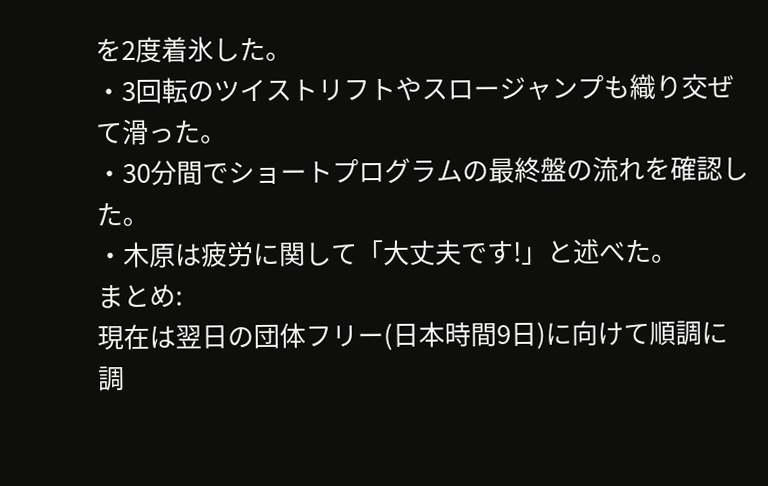を2度着氷した。
・3回転のツイストリフトやスロージャンプも織り交ぜて滑った。
・30分間でショートプログラムの最終盤の流れを確認した。
・木原は疲労に関して「大丈夫です!」と述べた。
まとめ:
現在は翌日の団体フリー(日本時間9日)に向けて順調に調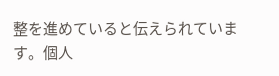整を進めていると伝えられています。個人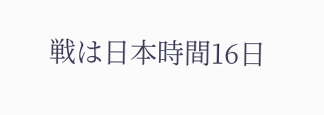戦は日本時間16日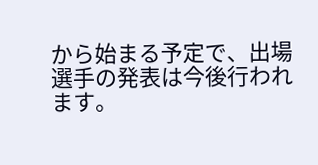から始まる予定で、出場選手の発表は今後行われます。